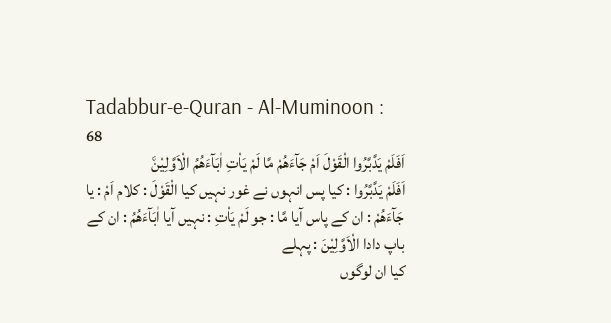Tadabbur-e-Quran - Al-Muminoon : 68
اَفَلَمْ یَدَّبَّرُوا الْقَوْلَ اَمْ جَآءَهُمْ مَّا لَمْ یَاْتِ اٰبَآءَهُمُ الْاَوَّلِیْنَ٘
اَفَلَمْ يَدَّبَّرُوا : کیا پس انہوں نے غور نہیں کیا الْقَوْلَ : کلام اَمْ : یا جَآءَهُمْ : ان کے پاس آیا مَّا : جو لَمْ يَاْتِ : نہیں آیا اٰبَآءَهُمُ : ان کے باپ دادا الْاَوَّلِيْنَ : پہلے
کیا ان لوگوں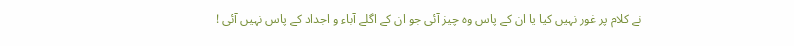نے کلام پر غور نہیں کیا یا ان کے پاس وہ چیز آئی جو ان کے اگلے آباء و اجداد کے پاس نہیں آئی !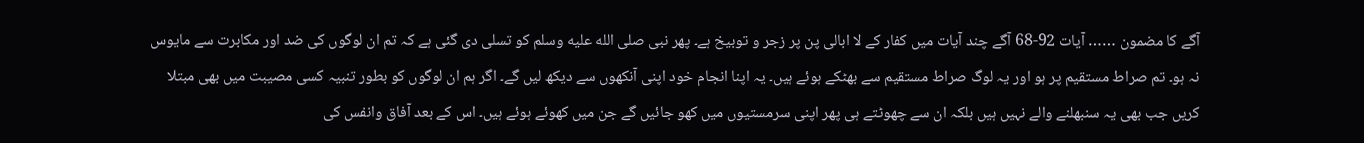آگے کا مضمون …… آیات 92-68 آگے چند آیات میں کفار کے لا ابالی پن پر زجر و توبیخ ہے۔ پھر نبی صلى الله عليه وسلم کو تسلی دی گئی ہے کہ تم ان لوگوں کی ضد اور مکابرت سے مایوس نہ ہو۔ تم صراط مستقیم پر ہو اور یہ لوگ صراط مستقیم سے بھٹکے ہوئے ہیں۔ یہ اپنا انجام خود اپنی آنکھوں سے دیکھ لیں گے۔ اگر ہم ان لوگوں کو بطور تنبیہ کسی مصیبت میں بھی مبتلا کریں جب بھی یہ سنبھلنے والے نہیں ہیں بلکہ ان سے چھوٹتے ہی پھر اپنی سرمستیوں میں کھو جائیں گے جن میں کھوئے ہوئے ہیں۔ اس کے بعد آفاق وانفس کی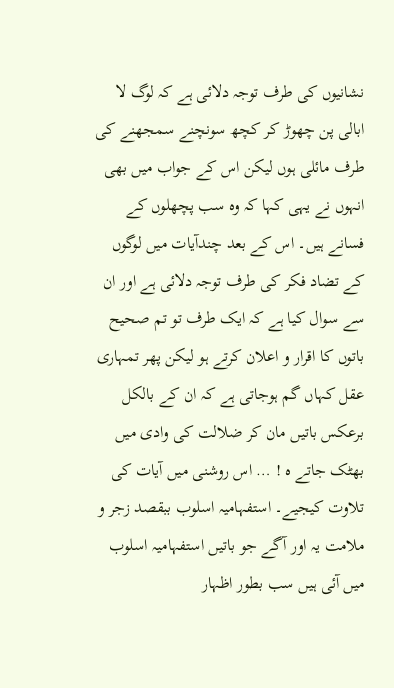نشانیوں کی طرف توجہ دلائی ہے کہ لوگ لا ابالی پن چھوڑ کر کچھ سونچنے سمجھنے کی طرف مائلی ہوں لیکن اس کے جواب میں بھی انہوں نے یہی کہا کہ وہ سب پچھلوں کے فسانے ہیں۔ اس کے بعد چندآیات میں لوگوں کے تضاد فکر کی طرف توجہ دلائی ہے اور ان سے سوال کیا ہے کہ ایک طرف تو تم صحیح باتوں کا اقرار و اعلان کرتے ہو لیکن پھر تمہاری عقل کہاں گم ہوجاتی ہے کہ ان کے بالکل برعکس باتیں مان کر ضلالت کی وادی میں بھٹک جاتے ہ ! … اس روشنی میں آیات کی تلاوت کیجیے۔ استفہامیہ اسلوب ببقصد زجر و ملامت یہ اور آگے جو باتیں استفہامیہ اسلوب میں آئی ہیں سب بطور اظہار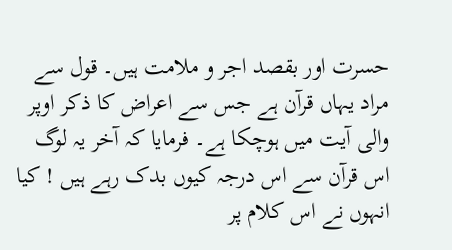حسرت اور بقصد اجر و ملامت ہیں۔ قول سے مراد یہاں قرآن ہے جس سے اعراض کا ذکر اوپر والی آیت میں ہوچکا ہے۔ فرمایا کہ آخر یہ لوگ اس قرآن سے اس درجہ کیوں بدک رہے ہیں ! کیا انہوں نے اس کلام پر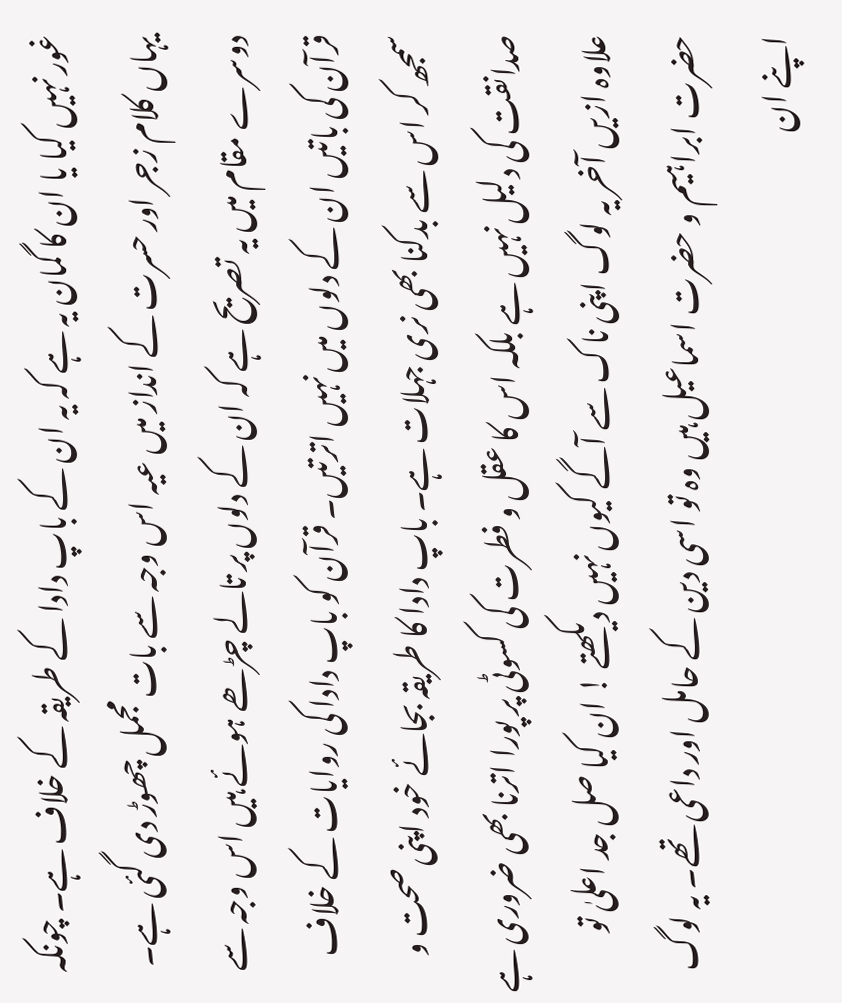غور نہیں کیا یا ان کا گمان یہ ہے کہ یہ ان کے باپ دادا کے طریقہ کے خلاف ہے۔ چونکہ یہاں کلام زجر اور حسرت کے انداز میں عیہ اس وجہ سے بات مجمل چھوڑ دی گئی ہے۔ دوسرے مقام میں یہ تصریح ہے کہ ان کے دلوں پر تالے چڑھے ہوئے ہیں اس وجہ سے قرآن کی باتیں ان کے دلوں میں نہیں اترتیں۔ قرآن کو باپ دادا کی روایات کے خلاف سمجھ کر اس سے بدکنا بھی نری جہلات ہے۔ باپ دادا کا طریقہ بجائے خود اپنی صحت و صدانقت کی دلیل نہیں ہے بلکہ اس کا عقل و فطرت کی کسوٹی پر پورا اترنا بھی ضروری ہے علاوہ ازیں آخر یہ لوگ اپنی ناک سے آگے کیوں نہیں دیکھتے ! ان کیا صل جد اعلیٰ تو حضرت ابراہیم و حضرت اسماعیل ہیں وہ تو اسی دین کے حامل اور داعی تھے۔ یہ لوگ اپنے ان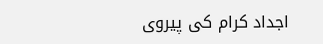اجداد کرام کی پیروی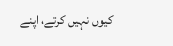کیوں نہیں کرتے، اپنے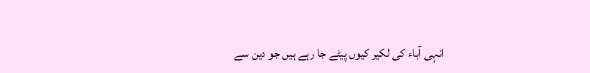انہی آباء کی لکیر کیوں پیٹے جا رہے ہیں جو دین سے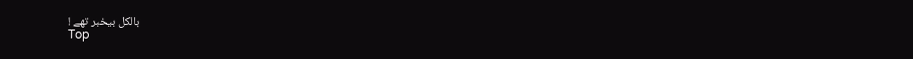بالکل بیخبر تھے !
Top